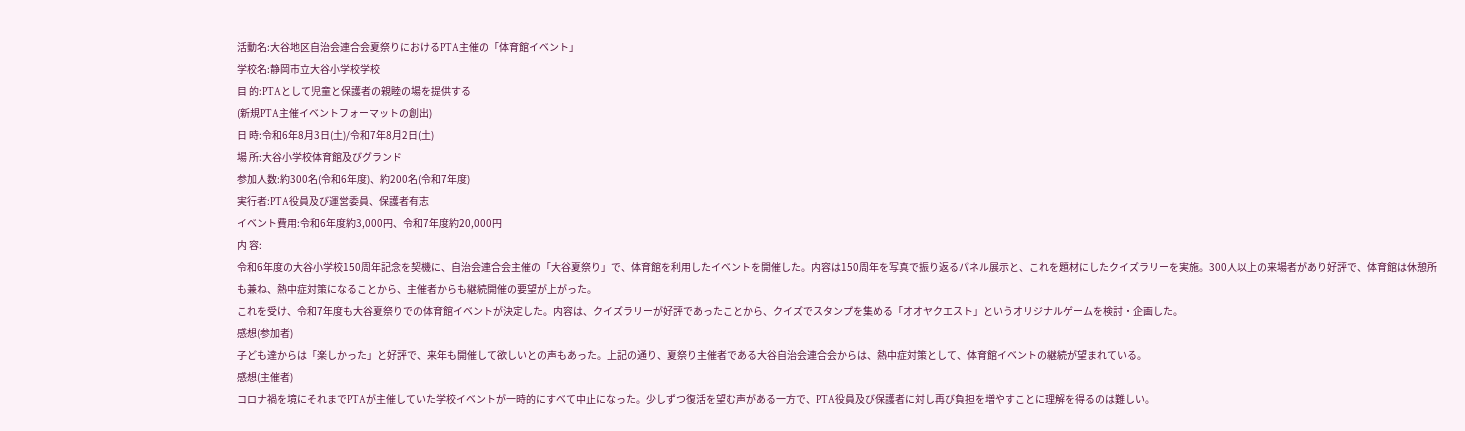活動名:大谷地区自治会連合会夏祭りにおけるPTA主催の「体育館イベント」
学校名:静岡市立大谷小学校学校
目 的:PTAとして児童と保護者の親睦の場を提供する
(新規PTA主催イベントフォーマットの創出)
日 時:令和6年8月3日(土)/令和7年8月2日(土)
場 所:大谷小学校体育館及びグランド
参加人数:約300名(令和6年度)、約200名(令和7年度)
実行者:PTA役員及び運営委員、保護者有志
イベント費用:令和6年度約3,000円、令和7年度約20,000円
内 容:
令和6年度の大谷小学校150周年記念を契機に、自治会連合会主催の「大谷夏祭り」で、体育館を利用したイベントを開催した。内容は150周年を写真で振り返るパネル展示と、これを題材にしたクイズラリーを実施。300人以上の来場者があり好評で、体育館は休憩所も兼ね、熱中症対策になることから、主催者からも継続開催の要望が上がった。
これを受け、令和7年度も大谷夏祭りでの体育館イベントが決定した。内容は、クイズラリーが好評であったことから、クイズでスタンプを集める「オオヤクエスト」というオリジナルゲームを検討・企画した。
感想(参加者)
子ども達からは「楽しかった」と好評で、来年も開催して欲しいとの声もあった。上記の通り、夏祭り主催者である大谷自治会連合会からは、熱中症対策として、体育館イベントの継続が望まれている。
感想(主催者)
コロナ禍を境にそれまでPTAが主催していた学校イベントが一時的にすべて中止になった。少しずつ復活を望む声がある一方で、PTA役員及び保護者に対し再び負担を増やすことに理解を得るのは難しい。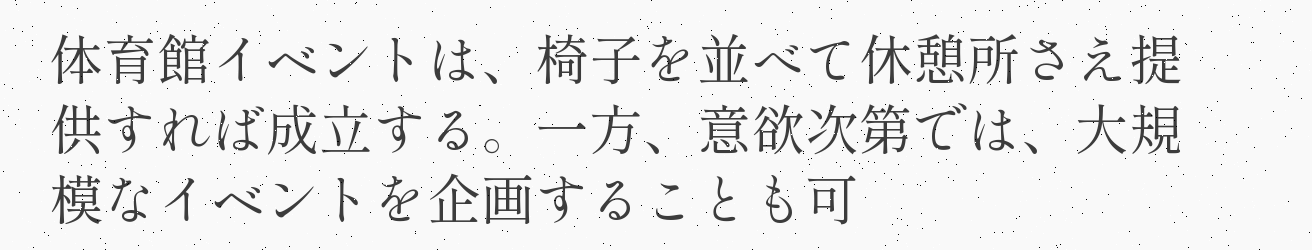体育館イベントは、椅子を並べて休憩所さえ提供すれば成立する。一方、意欲次第では、大規模なイベントを企画することも可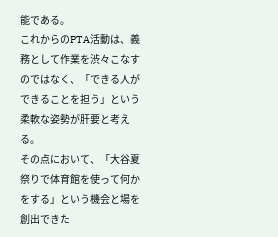能である。
これからのPTA活動は、義務として作業を渋々こなすのではなく、「できる人ができることを担う」という柔軟な姿勢が肝要と考える。
その点において、「大谷夏祭りで体育館を使って何かをする」という機会と場を創出できた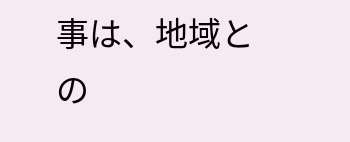事は、地域との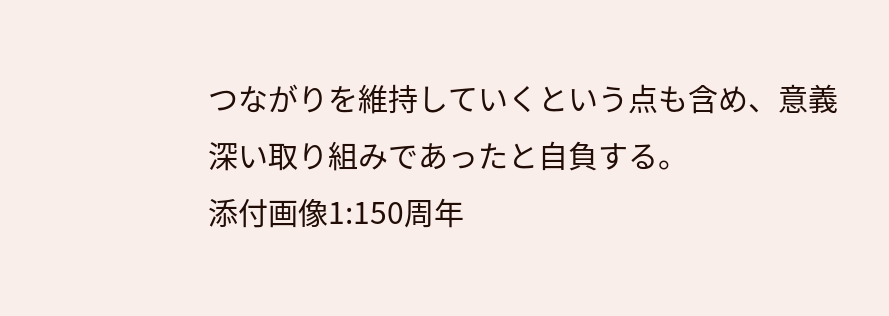つながりを維持していくという点も含め、意義深い取り組みであったと自負する。
添付画像1:150周年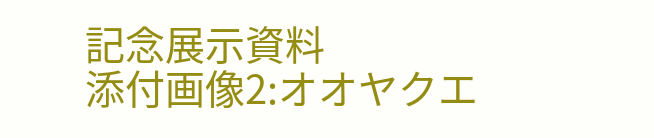記念展示資料
添付画像2:オオヤクエ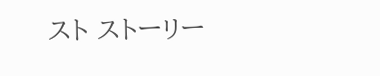スト ストーリー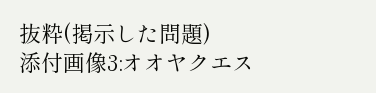抜粋(掲示した問題)
添付画像3:オオヤクエス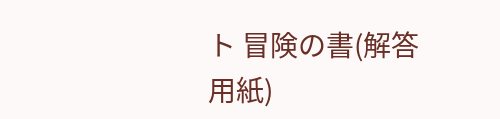ト 冒険の書(解答用紙)